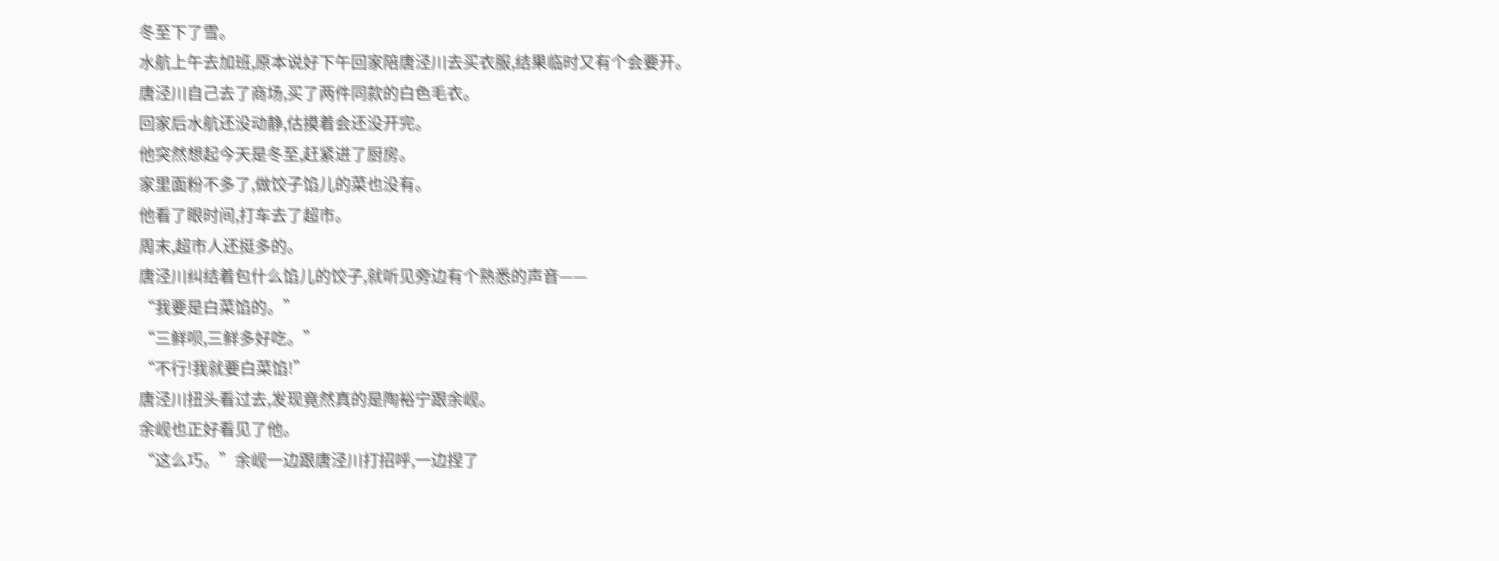冬至下了雪。
水航上午去加班,原本说好下午回家陪唐泾川去买衣服,结果临时又有个会要开。
唐泾川自己去了商场,买了两件同款的白色毛衣。
回家后水航还没动静,估摸着会还没开完。
他突然想起今天是冬至,赶紧进了厨房。
家里面粉不多了,做饺子馅儿的菜也没有。
他看了眼时间,打车去了超市。
周末,超市人还挺多的。
唐泾川纠结着包什么馅儿的饺子,就听见旁边有个熟悉的声音——
“我要是白菜馅的。”
“三鲜呗,三鲜多好吃。”
“不行!我就要白菜馅!”
唐泾川扭头看过去,发现竟然真的是陶裕宁跟余岘。
余岘也正好看见了他。
“这么巧。”余岘一边跟唐泾川打招呼,一边捏了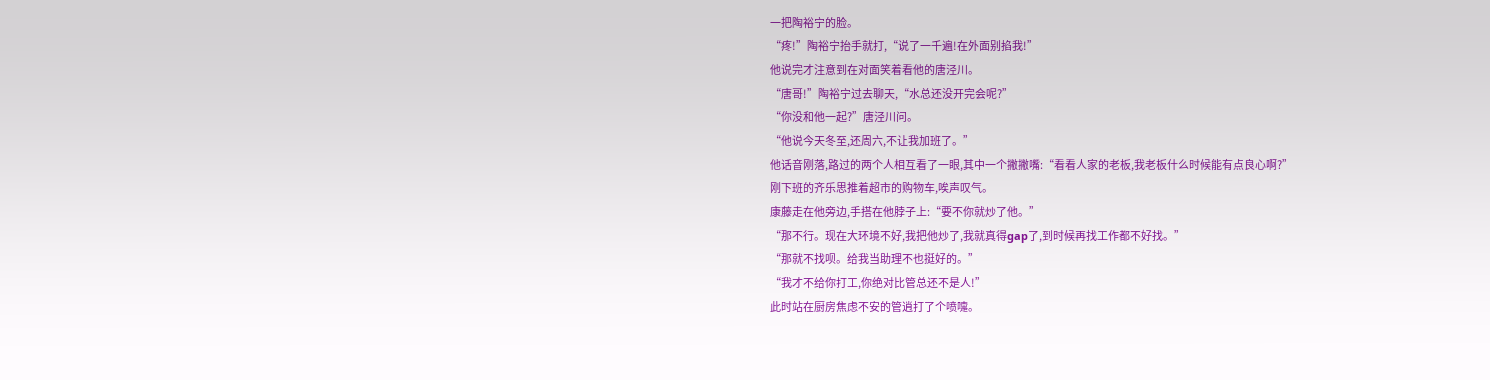一把陶裕宁的脸。
“疼!”陶裕宁抬手就打,“说了一千遍!在外面别掐我!”
他说完才注意到在对面笑着看他的唐泾川。
“唐哥!”陶裕宁过去聊天,“水总还没开完会呢?”
“你没和他一起?”唐泾川问。
“他说今天冬至,还周六,不让我加班了。”
他话音刚落,路过的两个人相互看了一眼,其中一个撇撇嘴:“看看人家的老板,我老板什么时候能有点良心啊?”
刚下班的齐乐思推着超市的购物车,唉声叹气。
康藤走在他旁边,手搭在他脖子上:“要不你就炒了他。”
“那不行。现在大环境不好,我把他炒了,我就真得gap了,到时候再找工作都不好找。”
“那就不找呗。给我当助理不也挺好的。”
“我才不给你打工,你绝对比管总还不是人!”
此时站在厨房焦虑不安的管逍打了个喷嚏。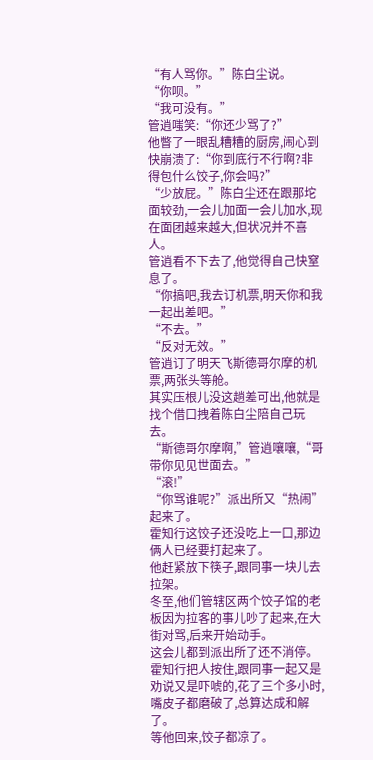“有人骂你。”陈白尘说。
“你呗。”
“我可没有。”
管逍嗤笑:“你还少骂了?”
他瞥了一眼乱糟糟的厨房,闹心到快崩溃了:“你到底行不行啊?非得包什么饺子,你会吗?”
“少放屁。”陈白尘还在跟那坨面较劲,一会儿加面一会儿加水,现在面团越来越大,但状况并不喜人。
管逍看不下去了,他觉得自己快窒息了。
“你搞吧,我去订机票,明天你和我一起出差吧。”
“不去。”
“反对无效。”
管逍订了明天飞斯德哥尔摩的机票,两张头等舱。
其实压根儿没这趟差可出,他就是找个借口拽着陈白尘陪自己玩去。
“斯德哥尔摩啊,”管逍嚷嚷,“哥带你见见世面去。”
“滚!”
“你骂谁呢?”派出所又“热闹”起来了。
霍知行这饺子还没吃上一口,那边俩人已经要打起来了。
他赶紧放下筷子,跟同事一块儿去拉架。
冬至,他们管辖区两个饺子馆的老板因为拉客的事儿吵了起来,在大街对骂,后来开始动手。
这会儿都到派出所了还不消停。
霍知行把人按住,跟同事一起又是劝说又是吓唬的,花了三个多小时,嘴皮子都磨破了,总算达成和解了。
等他回来,饺子都凉了。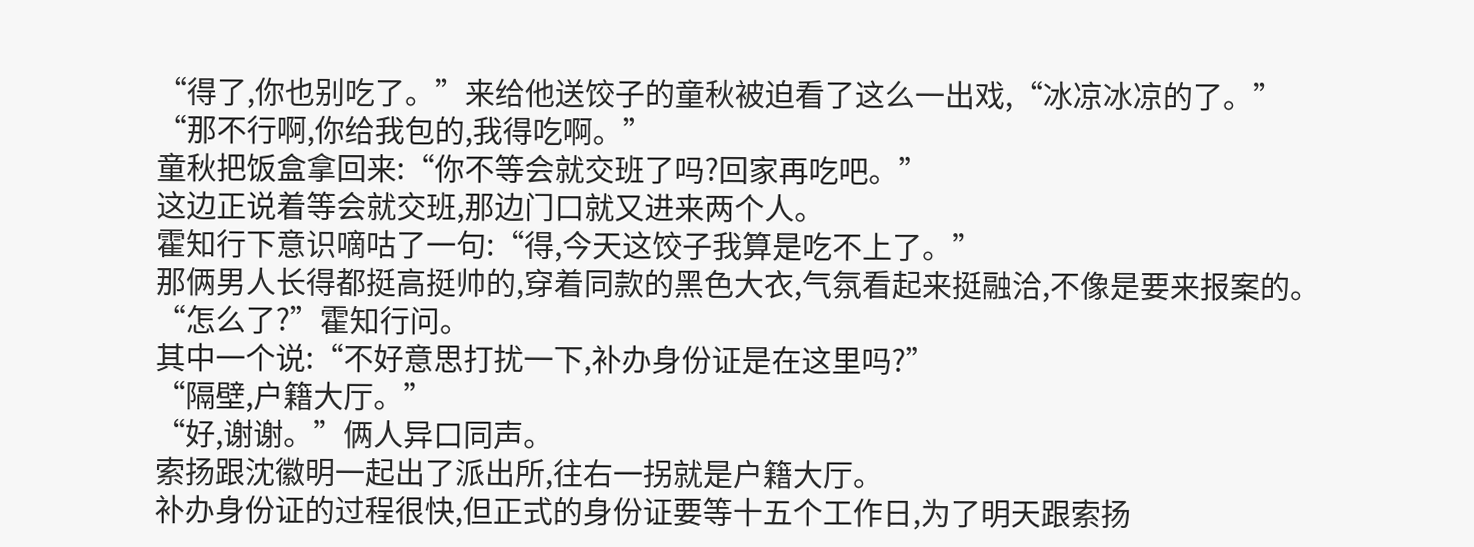“得了,你也别吃了。”来给他送饺子的童秋被迫看了这么一出戏,“冰凉冰凉的了。”
“那不行啊,你给我包的,我得吃啊。”
童秋把饭盒拿回来:“你不等会就交班了吗?回家再吃吧。”
这边正说着等会就交班,那边门口就又进来两个人。
霍知行下意识嘀咕了一句:“得,今天这饺子我算是吃不上了。”
那俩男人长得都挺高挺帅的,穿着同款的黑色大衣,气氛看起来挺融洽,不像是要来报案的。
“怎么了?”霍知行问。
其中一个说:“不好意思打扰一下,补办身份证是在这里吗?”
“隔壁,户籍大厅。”
“好,谢谢。”俩人异口同声。
索扬跟沈徽明一起出了派出所,往右一拐就是户籍大厅。
补办身份证的过程很快,但正式的身份证要等十五个工作日,为了明天跟索扬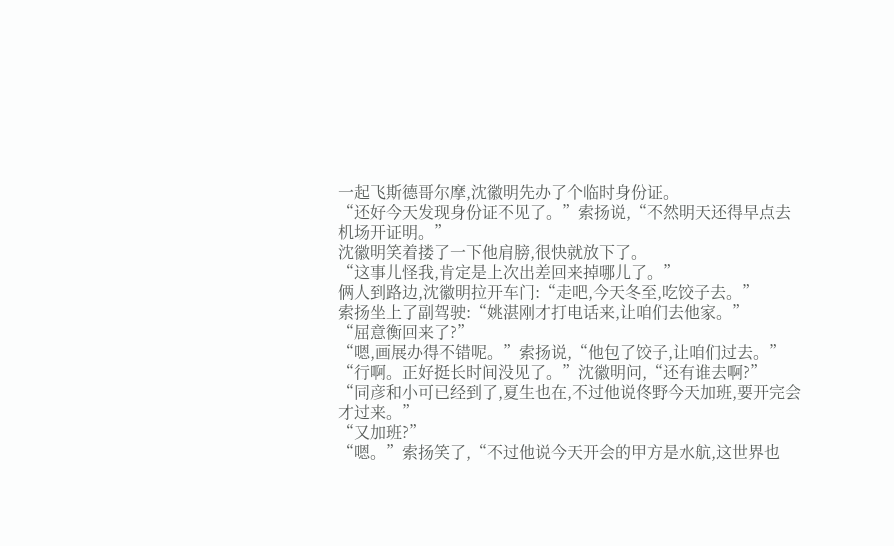一起飞斯德哥尔摩,沈徽明先办了个临时身份证。
“还好今天发现身份证不见了。”索扬说,“不然明天还得早点去机场开证明。”
沈徽明笑着搂了一下他肩膀,很快就放下了。
“这事儿怪我,肯定是上次出差回来掉哪儿了。”
俩人到路边,沈徽明拉开车门:“走吧,今天冬至,吃饺子去。”
索扬坐上了副驾驶:“姚湛刚才打电话来,让咱们去他家。”
“屈意衡回来了?”
“嗯,画展办得不错呢。”索扬说,“他包了饺子,让咱们过去。”
“行啊。正好挺长时间没见了。”沈徽明问,“还有谁去啊?”
“同彦和小可已经到了,夏生也在,不过他说佟野今天加班,要开完会才过来。”
“又加班?”
“嗯。”索扬笑了,“不过他说今天开会的甲方是水航,这世界也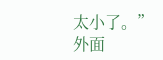太小了。”
外面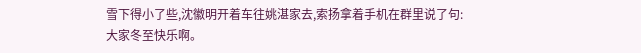雪下得小了些,沈徽明开着车往姚湛家去,索扬拿着手机在群里说了句:
大家冬至快乐啊。